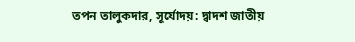তপন তালুকদার, সূর্যোদয়: দ্বাদশ জাতীয়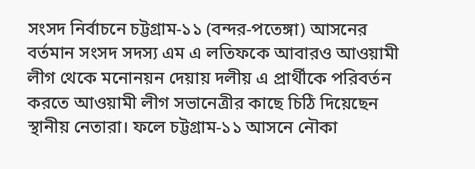সংসদ নির্বাচনে চট্টগ্রাম-১১ (বন্দর-পতেঙ্গা) আসনের বর্তমান সংসদ সদস্য এম এ লতিফকে আবারও আওয়ামী লীগ থেকে মনোনয়ন দেয়ায় দলীয় এ প্রার্থীকে পরিবর্তন করতে আওয়ামী লীগ সভানেত্রীর কাছে চিঠি দিয়েছেন স্থানীয় নেতারা। ফলে চট্টগ্রাম-১১ আসনে নৌকা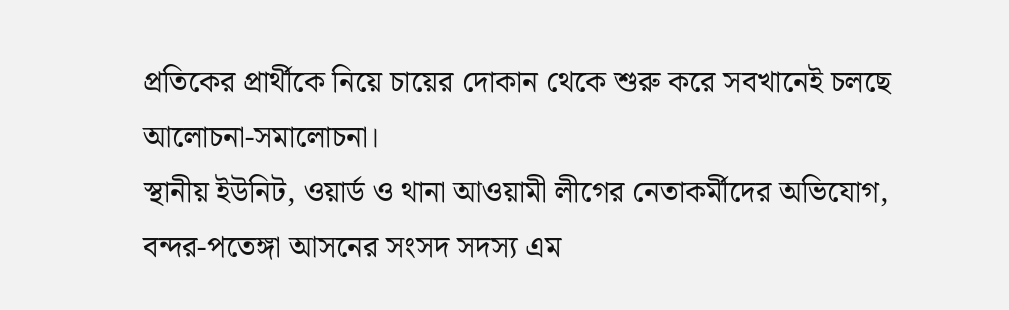প্রতিকের প্রার্থীকে নিয়ে চায়ের দোকান থেকে শুরু করে সবখানেই চলছে আলোচনা-সমালোচনা।
স্থানীয় ইউনিট, ওয়ার্ড ও থানা আওয়ামী লীগের নেতাকর্মীদের অভিযোগ, বন্দর-পতেঙ্গা আসনের সংসদ সদস্য এম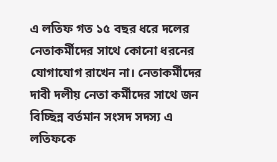এ লতিফ গত ১৫ বছর ধরে দলের নেতাকর্মীদের সাথে কোনো ধরনের যোগাযোগ রাখেন না। নেতাকর্মীদের দাবী দলীয় নেতা কর্মীদের সাথে জন বিচ্ছিন্ন বর্তমান সংসদ সদস্য এ লতিফকে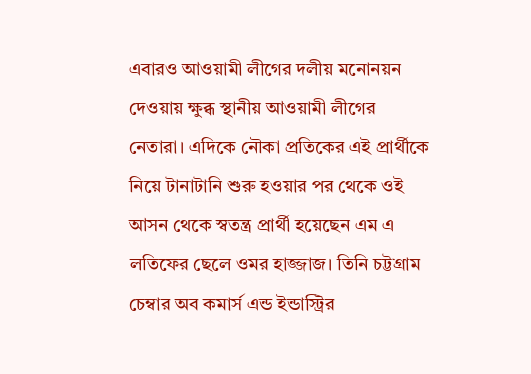এবারও আওয়ামী লীগের দলীয় মনোনয়ন দেওয়ায় ক্ষুব্ধ স্থানীয় আওয়ামী লীগের নেতারা। এদিকে নৌকা প্রতিকের এই প্রার্থীকে নিয়ে টানাটানি শুরু হওয়ার পর থেকে ওই আসন থেকে স্বতন্ত্র প্রার্থী হয়েছেন এম এ লতিফের ছেলে ওমর হাজ্জাজ। তিনি চট্টগ্রাম চেম্বার অব কমার্স এন্ড ইন্ডাস্ট্রির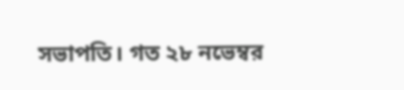সভাপতি। গত ২৮ নভেম্বর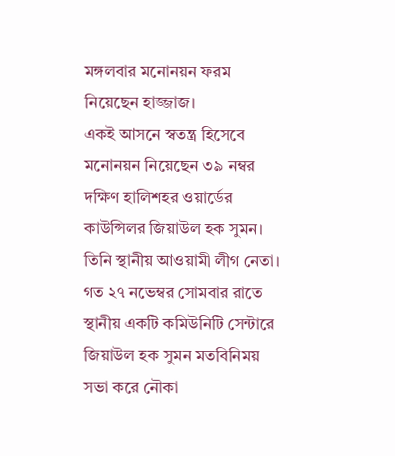মঙ্গলবার মনোনয়ন ফরম নিয়েছেন হাজ্জাজ।
একই আসনে স্বতন্ত্র হিসেবে মনোনয়ন নিয়েছেন ৩৯ নম্বর দক্ষিণ হালিশহর ওয়ার্ডের কাউন্সিলর জিয়াউল হক সুমন। তিনি স্থানীয় আওয়ামী লীগ নেতা।
গত ২৭ নভেম্বর সোমবার রাতে স্থানীয় একটি কমিউনিটি সেন্টারে জিয়াউল হক সুমন মতবিনিময় সভা করে নৌকা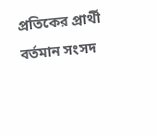প্রতিকের প্রার্থী বর্তমান সংসদ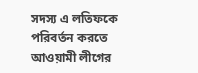সদস্য এ লতিফকে পরিবর্তন করতে আওয়ামী লীগের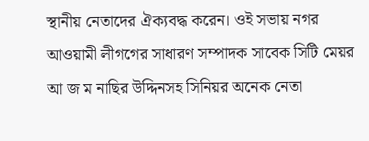স্থানীয় নেতাদের ঐক্যবদ্ধ করেন। ওই সভায় নগর আওয়ামী লীগগের সাধারণ সম্পাদক সাবেক সিটি মেয়র আ জ ম নাছির উদ্দিনসহ সিনিয়র অনেক নেতা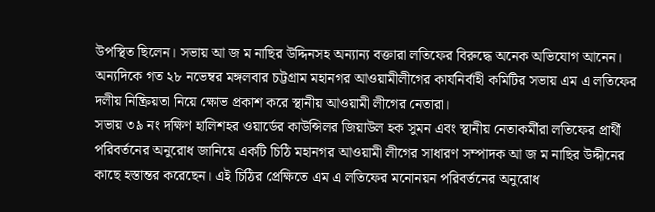উপস্থিত ছিলেন। সভায় আ জ ম নাছির উদ্দিনসহ অন্যান্য বক্তারা লতিফের বিরুদ্ধে অনেক অভিযোগ আনেন।
অন্যদিকে গত ২৮ নভেম্বর মঙ্গলবার চট্টগ্রাম মহানগর আওয়ামীলীগের কার্যনির্বাহী কমিটির সভায় এম এ লতিফের দলীয় নিষ্ক্রিয়তা নিয়ে ক্ষোভ প্রকাশ করে স্থানীয় আওয়ামী লীগের নেতারা।
সভায় ৩৯ নং দক্ষিণ হালিশহর ওয়ার্ডের কাউন্সিলর জিয়াউল হক সুমন এবং স্থানীয় নেতাকর্মীরা লতিফের প্রার্থী পরিবর্তনের অনুরোধ জানিয়ে একটি চিঠি মহানগর আওয়ামী লীগের সাধারণ সম্পাদক আ জ ম নাছির উদ্দীনের কাছে হস্তান্তর করেছেন। এই চিঠির প্রেক্ষিতে এম এ লতিফের মনোনয়ন পরিবর্তনের অনুরোধ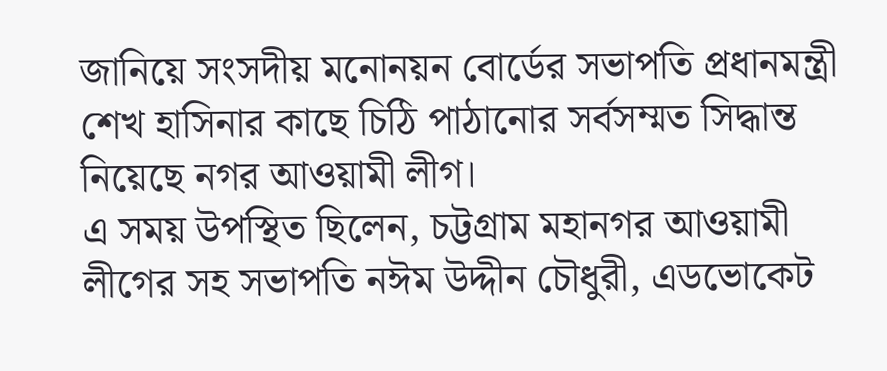জানিয়ে সংসদীয় মনোনয়ন বোর্ডের সভাপতি প্রধানমন্ত্রী শেখ হাসিনার কাছে চিঠি পাঠানোর সর্বসম্মত সিদ্ধান্ত নিয়েছে নগর আওয়ামী লীগ।
এ সময় উপস্থিত ছিলেন, চট্টগ্রাম মহানগর আওয়ামী লীগের সহ সভাপতি নঈম উদ্দীন চৌধুরী, এডভোকেট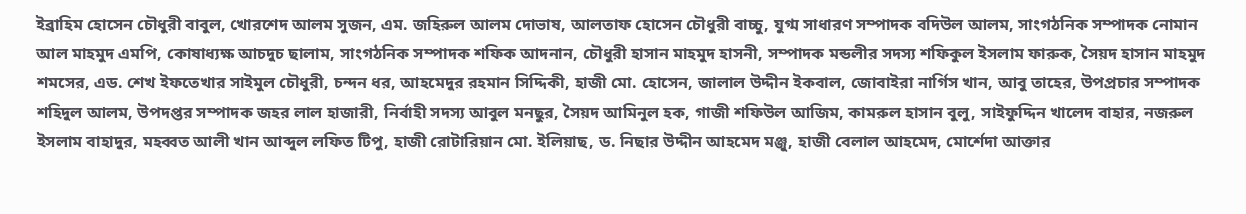ইব্রাহিম হোসেন চৌধুরী বাবুল, খোরশেদ আলম সুজন, এম. জহিরুল আলম দোভাষ, আলতাফ হোসেন চৌধুরী বাচ্চু, যুগ্ম সাধারণ সম্পাদক বদিউল আলম, সাংগঠনিক সম্পাদক নোমান আল মাহমুদ এমপি, কোষাধ্যক্ষ আচদুচ ছালাম, সাংগঠনিক সম্পাদক শফিক আদনান, চৌধুরী হাসান মাহমুদ হাসনী, সম্পাদক মন্ডলীর সদস্য শফিকুল ইসলাম ফারুক, সৈয়দ হাসান মাহমুদ শমসের, এড. শেখ ইফতেখার সাইমুল চৌধুরী, চন্দন ধর, আহমেদুর রহমান সিদ্দিকী, হাজী মো. হোসেন, জালাল উদ্দীন ইকবাল, জোবাইরা নার্গিস খান, আবু তাহের, উপপ্রচার সম্পাদক শহিদুল আলম, উপদপ্তর সম্পাদক জহর লাল হাজারী, নির্বাহী সদস্য আবুল মনছুর, সৈয়দ আমিনুল হক, গাজী শফিউল আজিম, কামরুল হাসান বুলু, সাইফুদ্দিন খালেদ বাহার, নজরুল ইসলাম বাহাদুর, মহব্বত আলী খান আব্দুল লফিত টিপু, হাজী রোটারিয়ান মো. ইলিয়াছ, ড. নিছার উদ্দীন আহমেদ মঞ্জু, হাজী বেলাল আহমেদ, মোর্শেদা আক্তার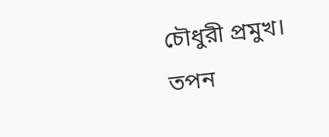চৌধুরী প্রমুখ।
তপন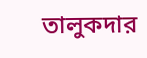তালুকদার